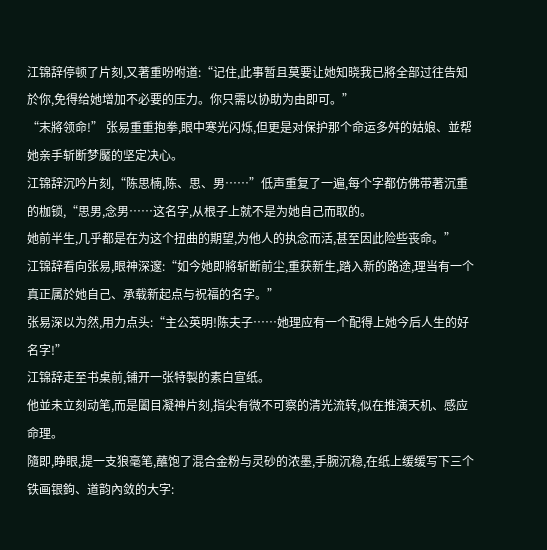江锦辞停顿了片刻,又著重吩咐道:“记住,此事暂且莫要让她知晓我已將全部过往告知於你,免得给她增加不必要的压力。你只需以协助为由即可。”
“末將领命!” 张易重重抱拳,眼中寒光闪烁,但更是对保护那个命运多舛的姑娘、並帮她亲手斩断梦魘的坚定决心。
江锦辞沉吟片刻,“陈思楠,陈、思、男……”低声重复了一遍,每个字都仿佛带著沉重的枷锁,“思男,念男……这名字,从根子上就不是为她自己而取的。
她前半生,几乎都是在为这个扭曲的期望,为他人的执念而活,甚至因此险些丧命。”
江锦辞看向张易,眼神深邃:“如今她即將斩断前尘,重获新生,踏入新的路途,理当有一个真正属於她自己、承载新起点与祝福的名字。”
张易深以为然,用力点头:“主公英明!陈夫子……她理应有一个配得上她今后人生的好名字!”
江锦辞走至书桌前,铺开一张特製的素白宣纸。
他並未立刻动笔,而是闔目凝神片刻,指尖有微不可察的清光流转,似在推演天机、感应命理。
隨即,睁眼,提一支狼毫笔,蘸饱了混合金粉与灵砂的浓墨,手腕沉稳,在纸上缓缓写下三个铁画银鉤、道韵內敛的大字: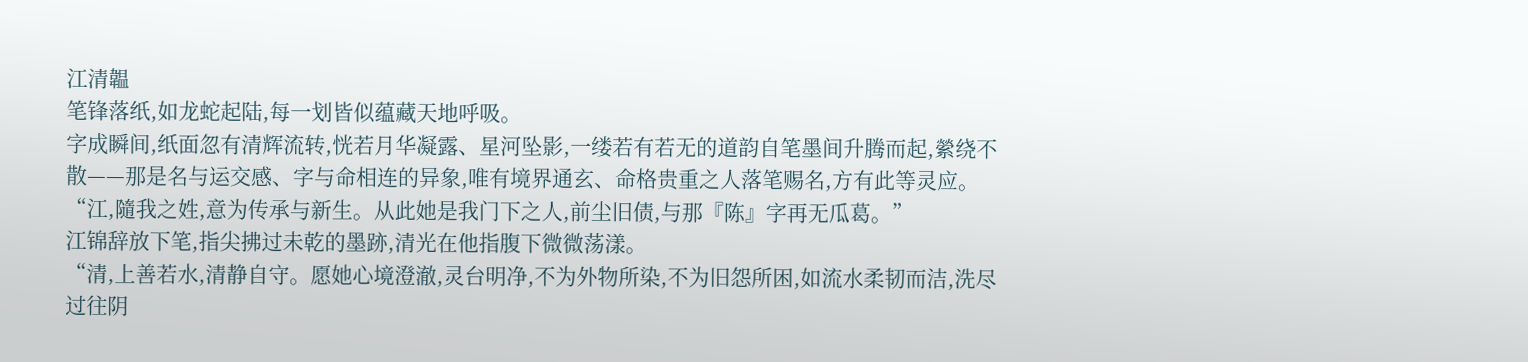江清韞
笔锋落纸,如龙蛇起陆,每一划皆似蕴藏天地呼吸。
字成瞬间,纸面忽有清辉流转,恍若月华凝露、星河坠影,一缕若有若无的道韵自笔墨间升腾而起,縈绕不散——那是名与运交感、字与命相连的异象,唯有境界通玄、命格贵重之人落笔赐名,方有此等灵应。
“江,隨我之姓,意为传承与新生。从此她是我门下之人,前尘旧债,与那『陈』字再无瓜葛。”
江锦辞放下笔,指尖拂过未乾的墨跡,清光在他指腹下微微荡漾。
“清,上善若水,清静自守。愿她心境澄澈,灵台明净,不为外物所染,不为旧怨所困,如流水柔韧而洁,洗尽过往阴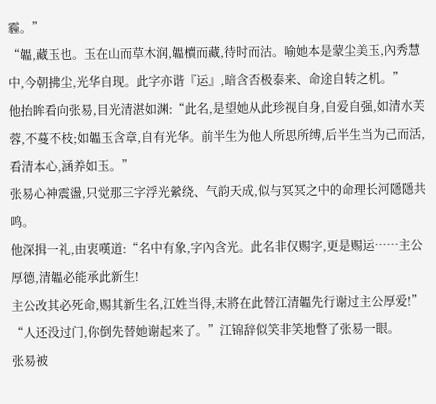霾。”
“韞,藏玉也。玉在山而草木润,韞櫝而藏,待时而沽。喻她本是蒙尘美玉,內秀慧中,今朝拂尘,光华自现。此字亦谐『运』,暗含否极泰来、命途自转之机。”
他抬眸看向张易,目光清湛如渊:“此名,是望她从此珍视自身,自爱自强,如清水芙蓉,不蔓不枝;如韞玉含章,自有光华。前半生为他人所思所缚,后半生当为己而活,看清本心,涵养如玉。”
张易心神震盪,只觉那三字浮光縈绕、气韵天成,似与冥冥之中的命理长河隱隱共鸣。
他深揖一礼,由衷嘆道:“名中有象,字內含光。此名非仅赐字,更是赐运……主公厚德,清韞必能承此新生!
主公改其必死命,赐其新生名,江姓当得,末將在此替江清韞先行谢过主公厚爱!”
“人还没过门,你倒先替她谢起来了。”江锦辞似笑非笑地瞥了张易一眼。
张易被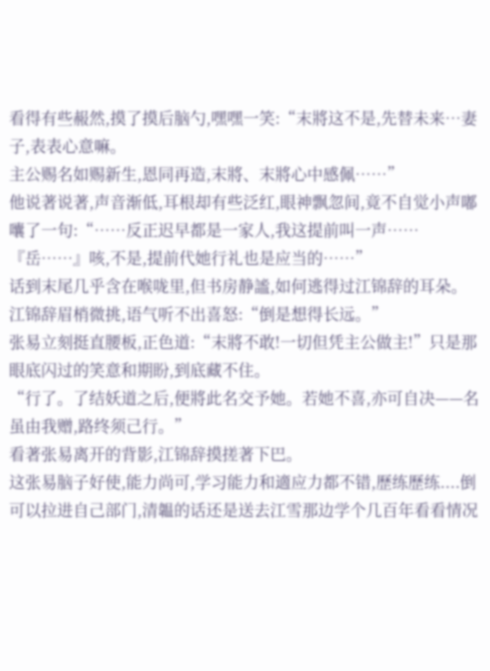看得有些赧然,摸了摸后脑勺,嘿嘿一笑:“末將这不是,先替未来…妻子,表表心意嘛。
主公赐名如赐新生,恩同再造,末將、末將心中感佩……”
他说著说著,声音渐低,耳根却有些泛红,眼神飘忽间,竟不自觉小声嘟囔了一句:“……反正迟早都是一家人,我这提前叫一声……『岳……』咳,不是,提前代她行礼也是应当的……”
话到末尾几乎含在喉咙里,但书房静謐,如何逃得过江锦辞的耳朵。
江锦辞眉梢微挑,语气听不出喜怒:“倒是想得长远。”
张易立刻挺直腰板,正色道:“末將不敢!一切但凭主公做主!”只是那眼底闪过的笑意和期盼,到底藏不住。
“行了。了结妖道之后,便將此名交予她。若她不喜,亦可自决——名虽由我赠,路终须己行。”
看著张易离开的背影,江锦辞摸搓著下巴。
这张易脑子好使,能力尚可,学习能力和適应力都不错,歷练歷练....倒可以拉进自己部门,清韞的话还是送去江雪那边学个几百年看看情况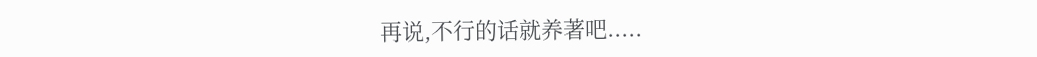再说,不行的话就养著吧.....